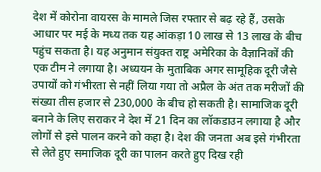देश में कोरोना वायरस के मामले जिस रफ्तार से बढ़ रहे हैं, उसके आधार पर मई के मध्य तक यह आंकड़ा 10 लाख से 13 लाख के बीच पहुंच सकता है। यह अनुमान संयुक्त राष्ट्र अमेरिका के वैज्ञानिकों की एक टीम ने लगाया है। अध्ययन के मुताबिक अगर सामूहिक दूरी जैसे उपायों को गंभीरता से नहीं लिया गया तो अप्रैल के अंत तक मरीजों की संख्या तीस हजार से 230,000 के बीच हो सकती है। सामाजिक दूरी बनाने के लिए सराकर ने देश में 21 दिन का लॉकडाउन लगाया है और लोगों से इसे पालन करने को कहा है। देश की जनता अब इसे गंभीरता से लेते हुए समाजिक दूरी का पालन करते हुए दिख रही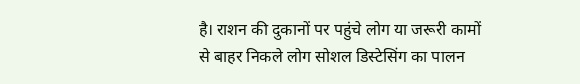है। राशन की दुकानों पर पहुंचे लोग या जरूरी कामों से बाहर निकले लोग सोशल डिस्टेसिंग का पालन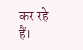कर रहे हैं।